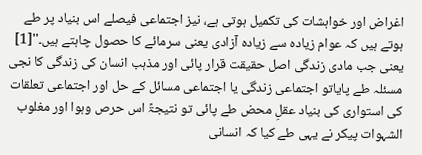اغراض اور خواہشات کی تکمیل ہوتی ہے، نیز اجتماعی فیصلے اس بنیاد پر طے ہوتے ہیں کہ عوام زیادہ سے زیادہ آزادی یعنی سرمائے کا حصول چاہتے ہیں۔''[1] یعنی جب مادی زندگی اصل حقیقت قرار پائی اور مذہب انسان کی زندگی کا نجی مسئلہ طے پایاتو اجتماعی زندگی یا اجتماعی مسائل کے حل اور اجتماعی تعلقات کی استواری کی بنیاد عقلِ محض طے پائی تو نتیجۃً اس حرص وہوا اور مغلوب الشہوات پیکر نے یہی طے کیا کہ انسانی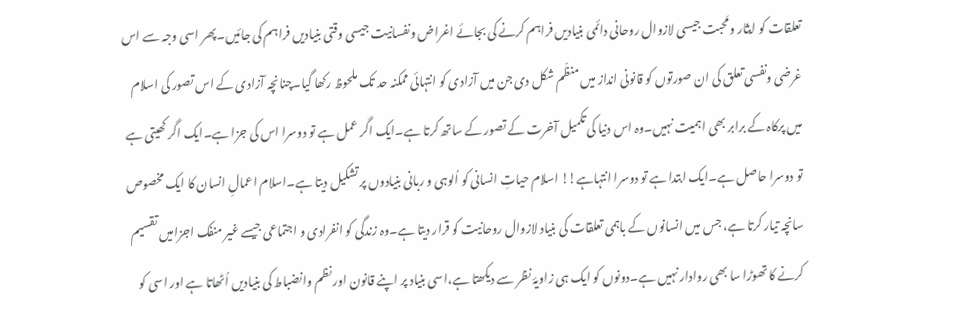تعلقات کو ایثار ومَحبت جیسی لازوال روحانی دائمی بنیادیں فراہم کرنے کی بجائے اغراض ونفسانیت جیسی وقتی بنیادیں فراہم کی جائیں۔پھر اسی وجہ سے اس غرضی ونفسی تعلق کی ان صورتوں کو قانونی انداز میں منظّم شکل دی جن میں آزادی کو انتہائی ممکنہ حد تک ملحوظ رکھا گیا۔چنانچہ آزادی کے اس تصور کی اسلام میں پرکاہ کے برابر بھی اہمیت نہیں۔وہ اس دنیا کی تکمیل آخرت کے تصور کے ساتھ کرتا ہے۔ایک اگر عمل ہے تو دوسرا اس کی جزا ہے۔ایک اگر کھیتی ہے تو دوسرا حاصل ہے۔ایک ابتدا ہے تو دوسرا انتہاہے!! اسلام حیاتِ انسانی کو اُلوہی و ربانی بنیادوں پر تشکیل دیتا ہے۔اسلام اعمالِ انسان کا ایک مخصوص سانچہ تیار کرتا ہے، جس میں انسانوں کے باہمی تعلقات کی بنیاد لازوال روحانیت کو قرار دیتا ہے۔وہ زندگی کو انفرادی و اجتماعی جیسے غیر منفک اجزامیں تقسیم کرنے کا تھوڑا سا بھی روادار نہیں ہے۔دونوں کو ایک ہی زاویۂ نظر سے دیکھتا ہے،اسی بنیاد پر اپنے قانون اور نظم وانضباط کی بنیادیں اُٹھاتا ہے اور اسی کو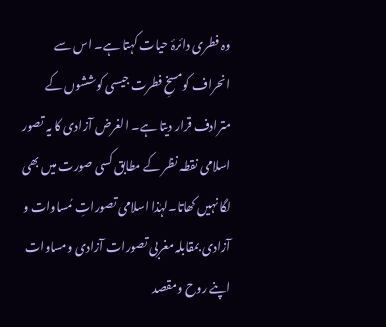وہ فطری دائرۂ حیات کہتا ہے۔ اس سے انحراف کومسخِ فطرت جیسی کوششوں کے مترادف قرار دیتا ہے۔ الغرض آزادی کا یہ تصور اسلامی نقطہ نظر کے مطابق کسی صورت میں بھی لگا نہیں کھاتا۔لہٰذا اسلامی تصوراتِ مُساوات و آزادی بمقابلہ مغربی تصورات آزادی ومساوات اپنے روح ومقصد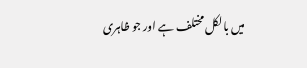میں بالکل مختلف ہے اور جو ظاہری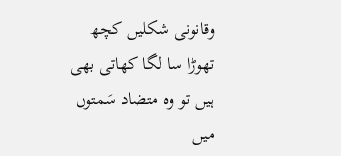وقانونی شکلیں کچھ تھوڑا سا لگا کھاتی بھی ہیں تو وہ متضاد سَمتوں میں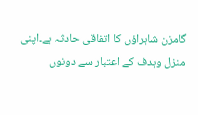گامزن شاہراؤں کا اتفاقی حادثہ ہے۔اپنی منزل وہدف کے اعتبار سے دونوں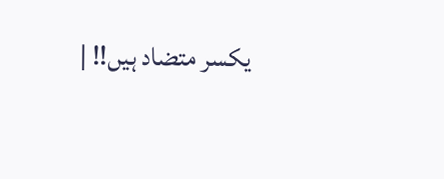یکسر متضاد ہیں!! |